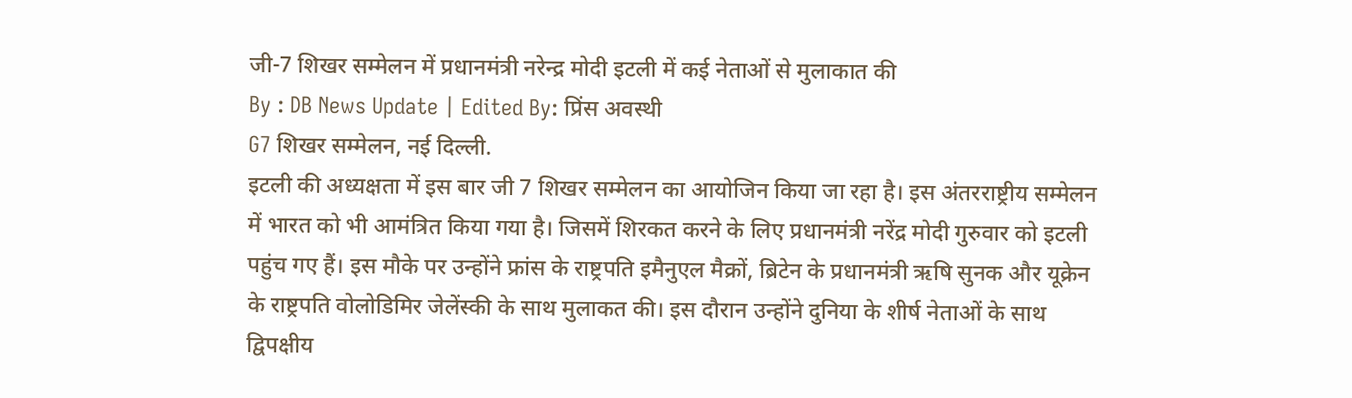जी-7 शिखर सम्मेलन में प्रधानमंत्री नरेन्द्र मोदी इटली में कई नेताओं से मुलाकात की
By : DB News Update | Edited By: प्रिंस अवस्थी
G7 शिखर सम्मेलन, नई दिल्ली.
इटली की अध्यक्षता में इस बार जी 7 शिखर सम्मेलन का आयोजिन किया जा रहा है। इस अंतरराष्ट्रीय सम्मेलन में भारत को भी आमंत्रित किया गया है। जिसमें शिरकत करने के लिए प्रधानमंत्री नरेंद्र मोदी गुरुवार को इटली पहुंच गए हैं। इस मौके पर उन्होंने फ्रांस के राष्ट्रपति इमैनुएल मैक्रों, ब्रिटेन के प्रधानमंत्री ऋषि सुनक और यूक्रेन के राष्ट्रपति वोलोडिमिर जेलेंस्की के साथ मुलाकत की। इस दौरान उन्होंने दुनिया के शीर्ष नेताओं के साथ द्विपक्षीय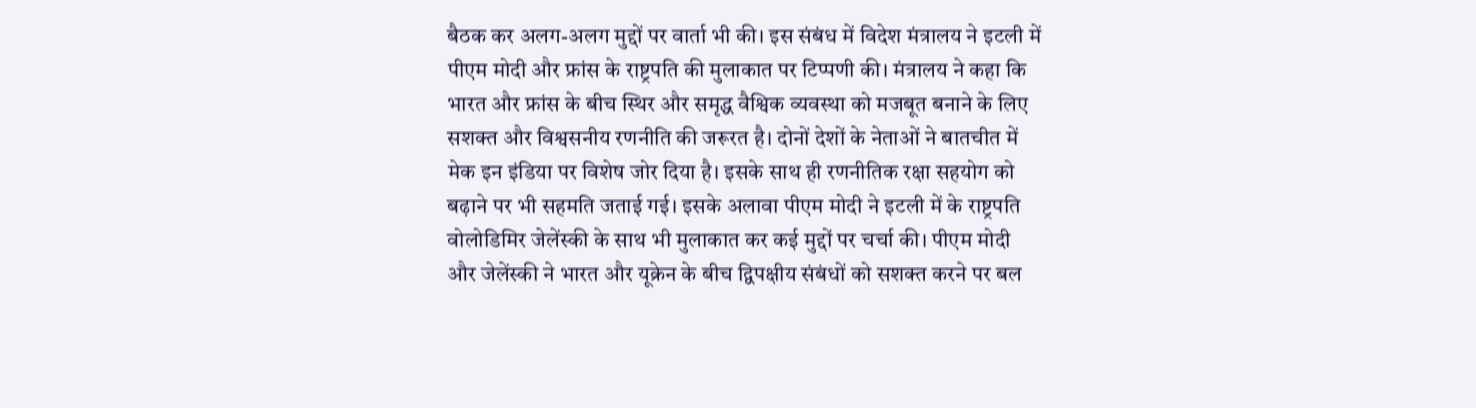बैठक कर अलग-अलग मुद्दों पर वार्ता भी की। इस संबंध में विदेश मंत्रालय ने इटली में पीएम मोदी और फ्रांस के राष्ट्रपति की मुलाकात पर टिप्पणी की। मंत्रालय ने कहा कि भारत और फ्रांस के बीच स्थिर और समृद्ध वैश्विक व्यवस्था को मजबूत बनाने के लिए सशक्त और विश्वसनीय रणनीति की जरूरत है। दोनों देशों के नेताओं ने बातचीत में मेक इन इंडिया पर विशेष जोर दिया है। इसके साथ ही रणनीतिक रक्षा सहयोग को बढ़ाने पर भी सहमति जताई गई। इसके अलावा पीएम मोदी ने इटली में के राष्ट्रपति वोलोडिमिर जेलेंस्की के साथ भी मुलाकात कर कई मुद्दों पर चर्चा की। पीएम मोदी और जेलेंस्की ने भारत और यूक्रेन के बीच द्विपक्षीय संबंधों को सशक्त करने पर बल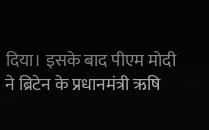दिया। इसके बाद पीएम मोदी ने ब्रिटेन के प्रधानमंत्री ऋषि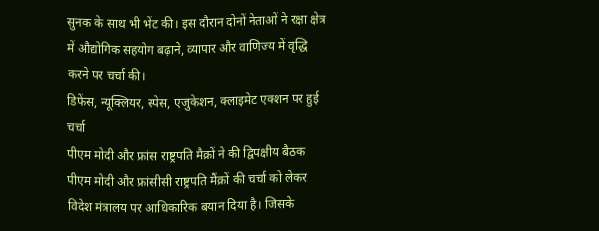सुनक के साथ भी भेंट की। इस दौरान दोनों नेताओं ने रक्षा क्षेत्र में औद्योगिक सहयोग बढ़ाने, व्यापार और वाणिज्य में वृद्धि करने पर चर्चा की।
डिफेंस, न्यूक्लियर, स्पेस, एजुकेशन, क्लाइमेट एक्शन पर हुई चर्चा
पीएम मोदी और फ्रांस राष्ट्रपति मैक्रों ने की द्विपक्षीय बैठक पीएम मोदी और फ्रांसीसी राष्ट्रपति मैंक्रों की चर्चा को लेकर विदेश मंत्रालय पर आधिकारिक बयान दिया है। जिसके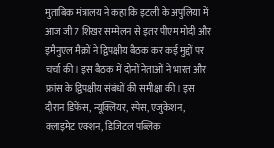मुताबिक मंत्रालय ने कहा कि इटली के अपुलिया में आज जी 7 शिखर सम्मेलन से इतर पीएम मोदी और इमैनुएल मैक्रों ने द्विपक्षीय बैठक कर कई मुद्दों पर चर्चा की। इस बैठक में दोनों नेताओं ने भारत और फ्रांस के द्विपक्षीय संबंधों की समीक्षा की। इस दौरान डिफेंस, न्यूक्लियर, स्पेस, एजुकेशन, क्लाइमेट एक्शन, डिजिटल पब्लिक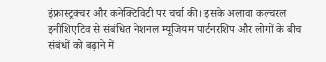इंफ्रास्ट्रक्चर और कनेक्टिविटी पर चर्चा की। इसके अलावा कल्चरल इनीशिएटिव से संबंधित नेशनल म्यूजियम पार्टनरशिप और लोगों के बीच संबंधों को बढ़ाने में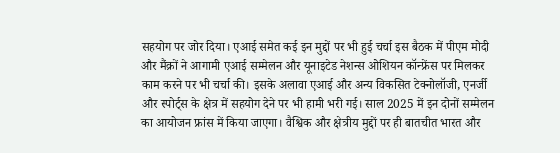सहयोग पर जोर दिया। एआई समेत कई इन मुद्दों पर भी हुई चर्चा इस बैठक में पीएम मोदी और मैंक्रों ने आगामी एआई सम्मेलन और यूनाइटेड नेशन्स ओशियन कॉन्फ्रेंस पर मिलकर काम करने पर भी चर्चा की। इसके अलावा एआई और अन्य विकसित टेक्नोलॉजी, एनर्जी और स्पोर्ट्स के क्षेत्र में सहयोग देने पर भी हामी भरी गई। साल 2025 में इन दोनों सम्मेलन का आयोजन फ्रांस में किया जाएगा। वैश्विक और क्षेत्रीय मुद्दों पर ही बातचीत भारत और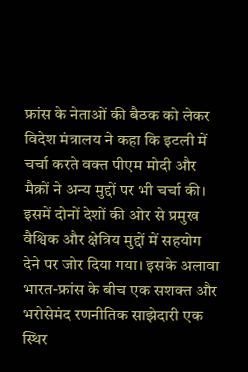फ्रांस के नेताओं की बैठक को लेकर विदेश मंत्रालय ने कहा कि इटली में चर्चा करते वक्त पीएम मोदी और मैक्रों ने अन्य मुद्दों पर भी चर्चा की। इसमें दोनों देशों की ओर से प्रमुख वैश्विक और क्षेत्रिय मुद्दों में सहयोग देने पर जोर दिया गया। इसके अलावा भारत-फ्रांस के बीच एक सशक्त और भरोसेमंद रणनीतिक साझेदारी एक स्थिर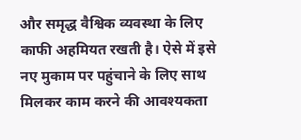और समृद्ध वैश्विक व्यवस्था के लिए काफी अहमियत रखती है। ऐसे में इसे नए मुकाम पर पहुंचाने के लिए साथ मिलकर काम करने की आवश्यकता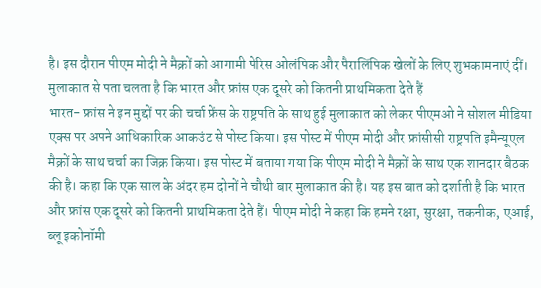है। इस दौरान पीएम मोदी ने मैक्रों को आगामी पेरिस ओलंपिक और पैरालिंपिक खेलों के लिए शुभकामनाएं दीं।
मुलाकात से पता चलता है कि भारत और फ्रांस एक दूसरे को कितनी प्राथमिकता देते हैं
भारत- फ्रांस ने इन मुद्दों पर की चर्चा फ्रेंस के राष्ट्रपति के साथ हुई मुलाकात को लेकर पीएमओ ने सोशल मीडिया एक्स पर अपने आधिकारिक आकउंट से पोस्ट किया। इस पोस्ट में पीएम मोदी और फ्रांसीसी राष्ट्रपति इमैन्यूएल मैक्रों के साथ चर्चा का जिक्र किया। इस पोस्ट में बताया गया कि पीएम मोदी ने मैक्रों के साथ एक शानदार बैठक की है। कहा कि एक साल के अंदर हम दोनों ने चौथी बार मुलाकात की है। यह इस बात को दर्शाती है कि भारत और फ्रांस एक दूसरे को कितनी प्राथमिकता देते हैं। पीएम मोदी ने कहा कि हमने रक्षा, सुरक्षा, तकनीक, एआई, ब्लू इकोनॉमी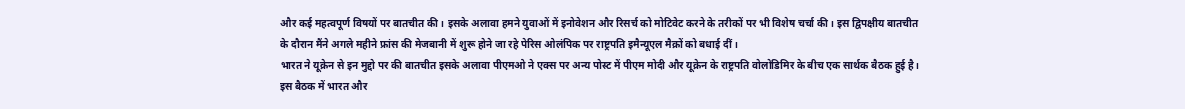और कई महत्वपूर्ण विषयों पर बातचीत की। इसके अलावा हमने युवाओं में इनोवेशन और रिसर्च को मोटिवेट करने के तरीकों पर भी विशेष चर्चा की। इस द्विपक्षीय बातचीत के दौरान मैंने अगले महीने फ्रांस की मेजबानी में शुरू होने जा रहे पेरिस ओलंपिक पर राष्ट्रपति इमैन्यूएल मैक्रों को बधाई दीं।
भारत ने यूक्रेन से इन मुद्दो पर की बातचीत इसके अलावा पीएमओ ने एक्स पर अन्य पोस्ट में पीएम मोदी और यूक्रेन के राष्ट्रपति वोलोडिमिर के बीच एक सार्थक बैठक हुई है। इस बैठक में भारत और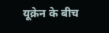यूक्रेन के बीच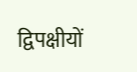द्विपक्षीयों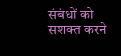संबंधों को सशक्त करने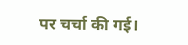पर चर्चा की गई।